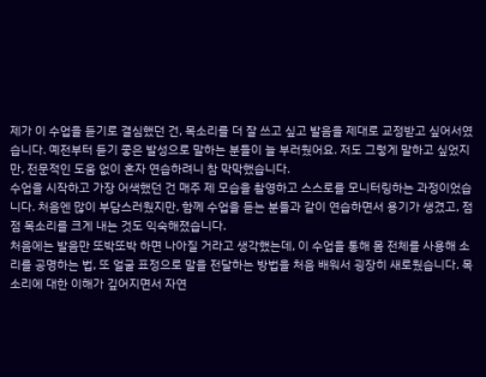제가 이 수업을 듣기로 결심했던 건, 목소리를 더 잘 쓰고 싶고 발음을 제대로 교정받고 싶어서였습니다. 예전부터 듣기 좋은 발성으로 말하는 분들이 늘 부러웠어요. 저도 그렇게 말하고 싶었지만, 전문적인 도움 없이 혼자 연습하려니 참 막막했습니다.
수업을 시작하고 가장 어색했던 건 매주 제 모습을 촬영하고 스스로를 모니터링하는 과정이었습니다. 처음엔 많이 부담스러웠지만, 함께 수업을 듣는 분들과 같이 연습하면서 용기가 생겼고, 점점 목소리를 크게 내는 것도 익숙해졌습니다.
처음에는 발음만 또박또박 하면 나아질 거라고 생각했는데, 이 수업을 통해 몸 전체를 사용해 소리를 공명하는 법, 또 얼굴 표정으로 말을 전달하는 방법을 처음 배워서 굉장히 새로웠습니다. 목소리에 대한 이해가 깊어지면서 자연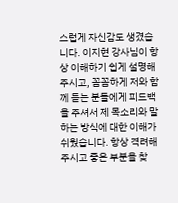스럽게 자신감도 생겼습니다. 이지현 강사님이 항상 이해하기 쉽게 설명해주시고, 꼼꼼하게 저와 함께 듣는 분들에게 피드백을 주셔서 제 목소리와 말하는 방식에 대한 이해가 쉬웠습니다. 항상 격려해주시고 좋은 부분을 찾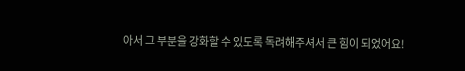아서 그 부분을 강화할 수 있도록 독려해주셔서 큰 힘이 되었어요!